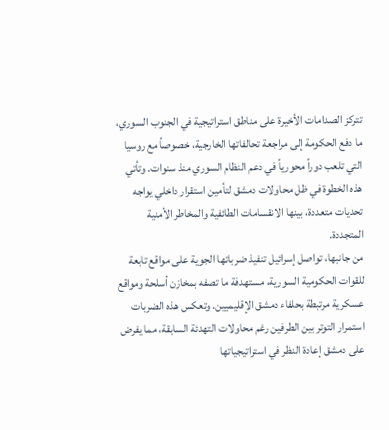تتركز الصدامات الأخيرة على مناطق استراتيجية في الجنوب السوري، ما دفع الحكومة إلى مراجعة تحالفاتها الخارجية، خصوصاً مع روسيا التي تلعب دوراً محورياً في دعم النظام السوري منذ سنوات. وتأتي هذه الخطوة في ظل محاولات دمشق لتأمين استقرار داخلي يواجه تحديات متعددة، بينها الانقسامات الطائفية والمخاطر الأمنية المتجددة.
من جانبها، تواصل إسرائيل تنفيذ ضرباتها الجوية على مواقع تابعة للقوات الحكومية السورية، مستهدفة ما تصفه بمخازن أسلحة ومواقع عسكرية مرتبطة بحلفاء دمشق الإقليميين. وتعكس هذه الضربات استمرار التوتر بين الطرفين رغم محاولات التهدئة السابقة، مما يفرض على دمشق إعادة النظر في استراتيجياتها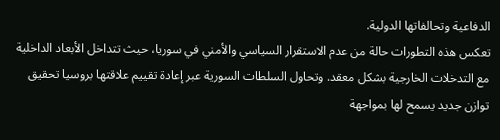الدفاعية وتحالفاتها الدولية.
تعكس هذه التطورات حالة من عدم الاستقرار السياسي والأمني في سوريا، حيث تتداخل الأبعاد الداخلية مع التدخلات الخارجية بشكل معقد. وتحاول السلطات السورية عبر إعادة تقييم علاقتها بروسيا تحقيق توازن جديد يسمح لها بمواجهة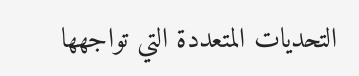التحديات المتعددة التي تواجهها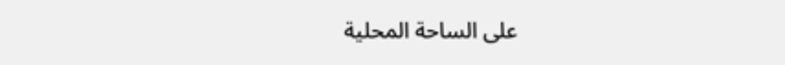على الساحة المحلية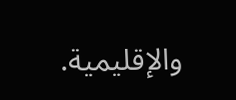والإقليمية.